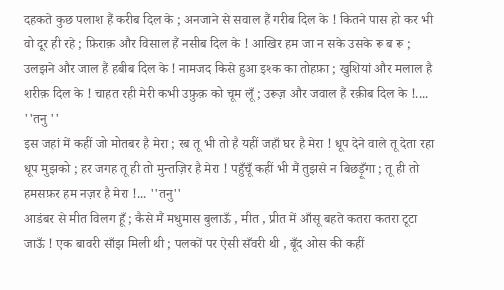दहकते कुछ पलाश हैं करीब दिल के ; अनजाने से सवाल हैं गरीब दिल के ! कितने पास हो कर भी वो दूर ही रहे ; फ़िराक़ और विसाल हैं नसीब दिल के ! आखिर हम जा न सके उसके रू ब रू ; उलझने और जाल हैं हबीब दिल के ! नामजद किसे हुआ इश्क का तोहफ़ा ; खुशियां और मलाल है शरीक़ दिल के ! चाहत रही मेरी कभी उफ़ुक़ को चूम लूँ ; उरूज़ और जवाल हैं रक़ीब दिल के !.... ''तनु ''
इस जहां में कहीं जो मोतबर है मेरा ; रब तू भी तो है यहीं जहाँ घर है मेरा ! धूप देने वाले तू देता रहा धूप मुझको ; हर जगह तू ही तो मुन्तज़िर है मेरा ! पहुँचूँ कहीं भी मैं तुझसे न बिछड़ूँगा ; तू ही तो हमसफ़र हम नज़र है मेरा !... ''तनु''
आडंबर से मीत विलग हूँ ; कैसे मैं मधुमास बुलाऊँ , मीत , प्रीत में आँसू बहते कतरा कतरा टूटा जाऊँ ! एक बावरी साँझ मिली थी ; पलकों पर ऐसी सँवरी थी , बूँद ओस की कहीं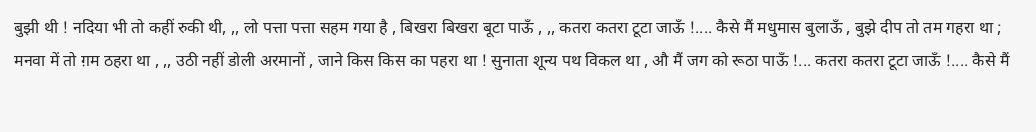बुझी थी ! नदिया भी तो कहीं रुकी थी, ,, लो पत्ता पत्ता सहम गया है , बिखरा बिखरा बूटा पाऊँ , ,, कतरा कतरा टूटा जाऊँ !.... कैसे मैं मधुमास बुलाऊँ , बुझे दीप तो तम गहरा था ; मनवा में तो ग़म ठहरा था , ,, उठी नहीं डोली अरमानों , जाने किस किस का पहरा था ! सुनाता शून्य पथ विकल था , औ मैं जग को रूठा पाऊँ !... कतरा कतरा टूटा जाऊँ !.... कैसे मैं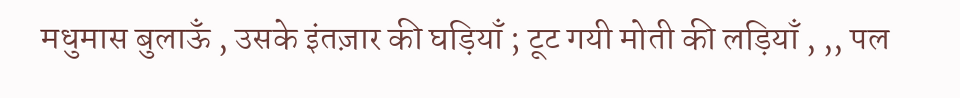मधुमास बुलाऊँ , उसके इंतज़ार की घड़ियाँ ; टूट गयी मोती की लड़ियाँ , ,, पल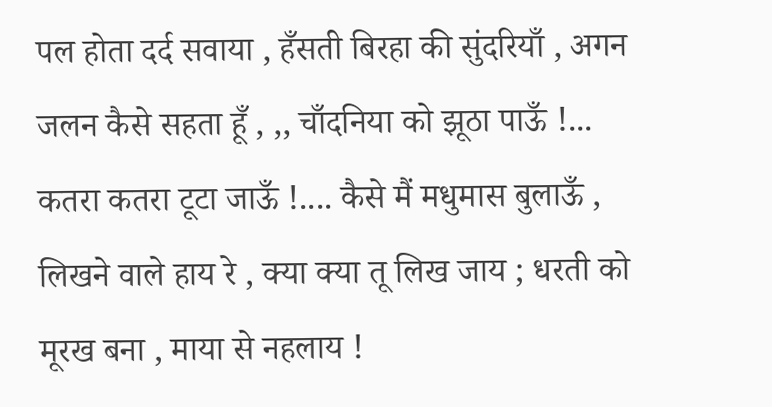पल होता दर्द सवाया , हँसती बिरहा की सुंदरियाँ , अगन जलन कैसे सहता हूँ , ,, चाँदनिया को झूठा पाऊँ !... कतरा कतरा टूटा जाऊँ !.... कैसे मैं मधुमास बुलाऊँ ,
लिखने वाले हाय रे , क्या क्या तू लिख जाय ; धरती को मूरख बना , माया से नहलाय !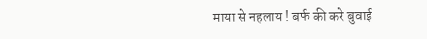माया से नहलाय ! बर्फ की करे बुवाई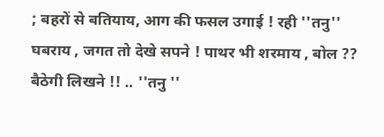; बहरों से बतियाय, आग की फसल उगाई ! रही ''तनु'' घबराय , जगत तो देखे सपने ! पाथर भी शरमाय , बोल ?? बैठेगी लिखने !! .. ''तनु ''